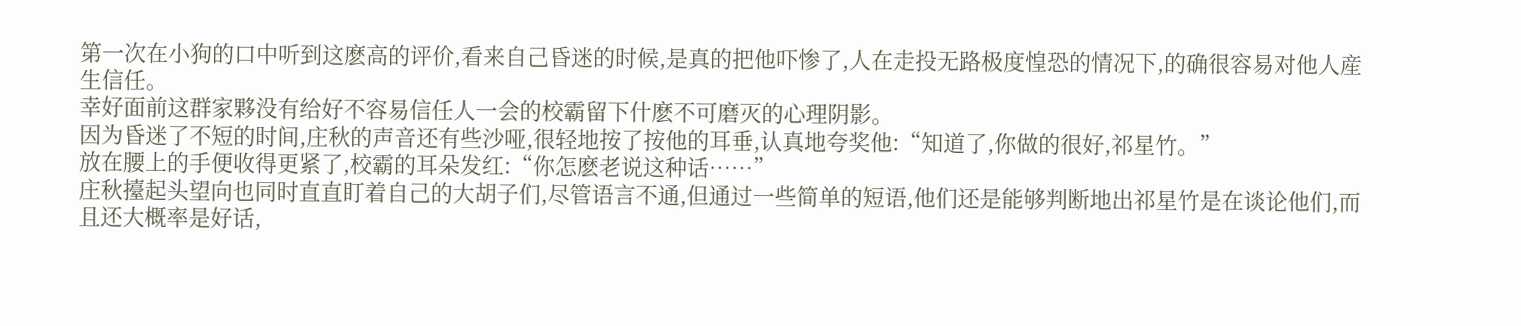第一次在小狗的口中听到这麽高的评价,看来自己昏迷的时候,是真的把他吓惨了,人在走投无路极度惶恐的情况下,的确很容易对他人産生信任。
幸好面前这群家夥没有给好不容易信任人一会的校霸留下什麽不可磨灭的心理阴影。
因为昏迷了不短的时间,庄秋的声音还有些沙哑,很轻地按了按他的耳垂,认真地夸奖他:“知道了,你做的很好,祁星竹。”
放在腰上的手便收得更紧了,校霸的耳朵发红:“你怎麽老说这种话……”
庄秋擡起头望向也同时直直盯着自己的大胡子们,尽管语言不通,但通过一些简单的短语,他们还是能够判断地出祁星竹是在谈论他们,而且还大概率是好话,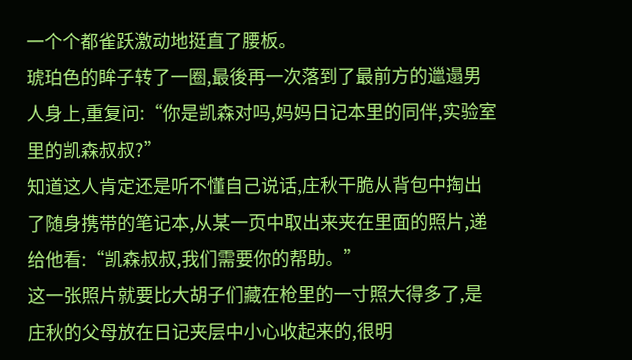一个个都雀跃激动地挺直了腰板。
琥珀色的眸子转了一圈,最後再一次落到了最前方的邋遢男人身上,重复问:“你是凯森对吗,妈妈日记本里的同伴,实验室里的凯森叔叔?”
知道这人肯定还是听不懂自己说话,庄秋干脆从背包中掏出了随身携带的笔记本,从某一页中取出来夹在里面的照片,递给他看:“凯森叔叔,我们需要你的帮助。”
这一张照片就要比大胡子们藏在枪里的一寸照大得多了,是庄秋的父母放在日记夹层中小心收起来的,很明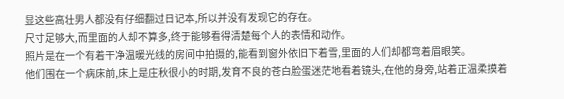显这些高壮男人都没有仔细翻过日记本,所以并没有发现它的存在。
尺寸足够大,而里面的人却不算多,终于能够看得清楚每个人的表情和动作。
照片是在一个有着干净温暖光线的房间中拍摄的,能看到窗外依旧下着雪,里面的人们却都弯着眉眼笑。
他们围在一个病床前,床上是庄秋很小的时期,发育不良的苍白脸蛋迷茫地看着镜头,在他的身旁,站着正温柔摸着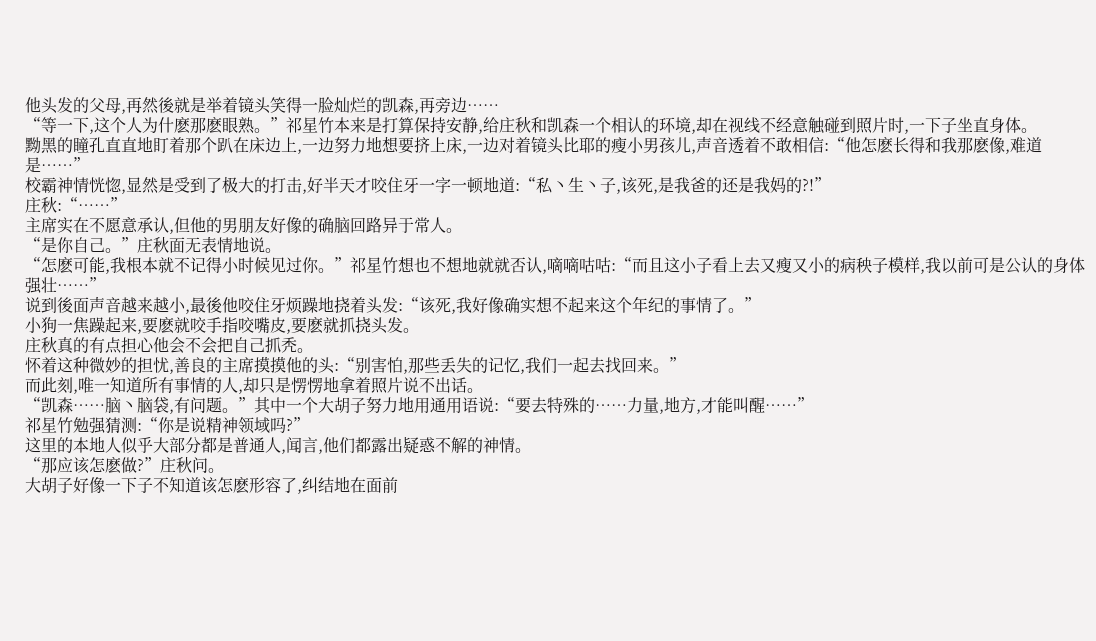他头发的父母,再然後就是举着镜头笑得一脸灿烂的凯森,再旁边……
“等一下,这个人为什麽那麽眼熟。”祁星竹本来是打算保持安静,给庄秋和凯森一个相认的环境,却在视线不经意触碰到照片时,一下子坐直身体。
黝黑的瞳孔直直地盯着那个趴在床边上,一边努力地想要挤上床,一边对着镜头比耶的瘦小男孩儿,声音透着不敢相信:“他怎麽长得和我那麽像,难道是……”
校霸神情恍惚,显然是受到了极大的打击,好半天才咬住牙一字一顿地道:“私丶生丶子,该死,是我爸的还是我妈的?!”
庄秋:“……”
主席实在不愿意承认,但他的男朋友好像的确脑回路异于常人。
“是你自己。”庄秋面无表情地说。
“怎麽可能,我根本就不记得小时候见过你。”祁星竹想也不想地就就否认,嘀嘀咕咕:“而且这小子看上去又瘦又小的病秧子模样,我以前可是公认的身体强壮……”
说到後面声音越来越小,最後他咬住牙烦躁地挠着头发:“该死,我好像确实想不起来这个年纪的事情了。”
小狗一焦躁起来,要麽就咬手指咬嘴皮,要麽就抓挠头发。
庄秋真的有点担心他会不会把自己抓秃。
怀着这种微妙的担忧,善良的主席摸摸他的头:“别害怕,那些丢失的记忆,我们一起去找回来。”
而此刻,唯一知道所有事情的人,却只是愣愣地拿着照片说不出话。
“凯森……脑丶脑袋,有问题。”其中一个大胡子努力地用通用语说:“要去特殊的……力量,地方,才能叫醒……”
祁星竹勉强猜测:“你是说精神领域吗?”
这里的本地人似乎大部分都是普通人,闻言,他们都露出疑惑不解的神情。
“那应该怎麽做?”庄秋问。
大胡子好像一下子不知道该怎麽形容了,纠结地在面前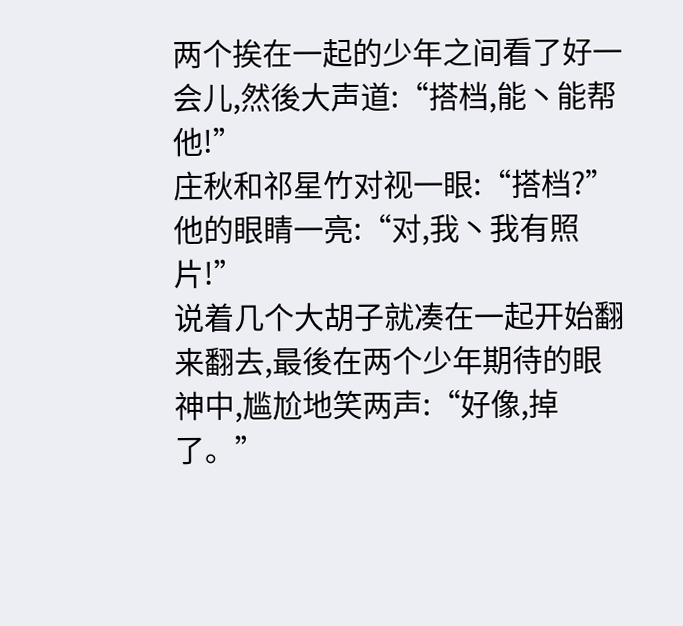两个挨在一起的少年之间看了好一会儿,然後大声道:“搭档,能丶能帮他!”
庄秋和祁星竹对视一眼:“搭档?”
他的眼睛一亮:“对,我丶我有照片!”
说着几个大胡子就凑在一起开始翻来翻去,最後在两个少年期待的眼神中,尴尬地笑两声:“好像,掉了。”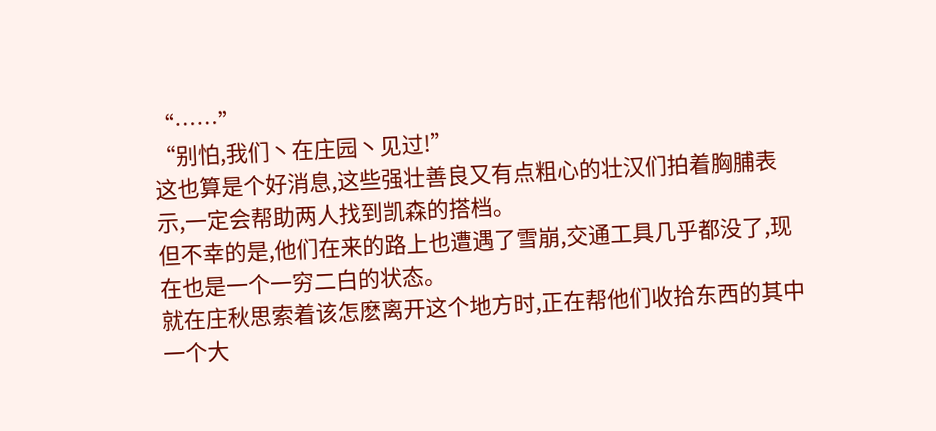“……”
“别怕,我们丶在庄园丶见过!”
这也算是个好消息,这些强壮善良又有点粗心的壮汉们拍着胸脯表示,一定会帮助两人找到凯森的搭档。
但不幸的是,他们在来的路上也遭遇了雪崩,交通工具几乎都没了,现在也是一个一穷二白的状态。
就在庄秋思索着该怎麽离开这个地方时,正在帮他们收拾东西的其中一个大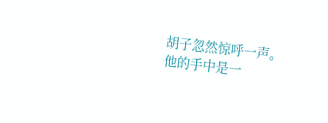胡子忽然惊呼一声。
他的手中是一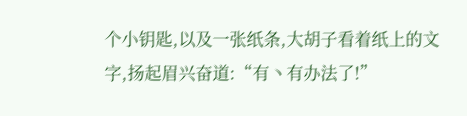个小钥匙,以及一张纸条,大胡子看着纸上的文字,扬起眉兴奋道:“有丶有办法了!”